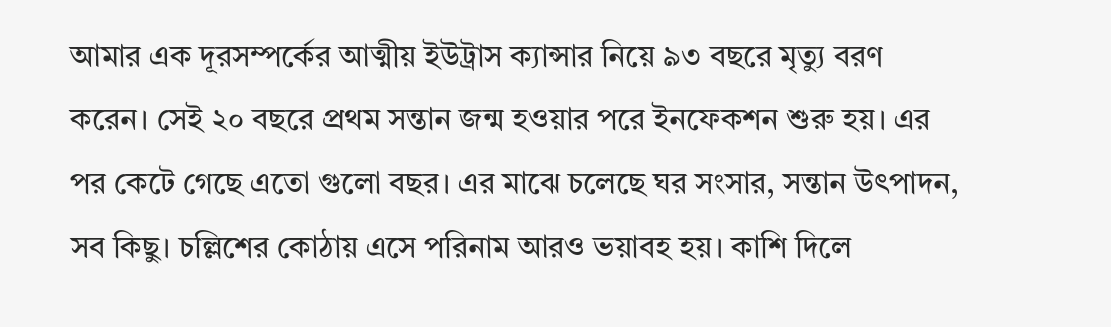আমার এক দূরসম্পর্কের আত্মীয় ইউট্রাস ক্যান্সার নিয়ে ৯৩ বছরে মৃত্যু বরণ করেন। সেই ২০ বছরে প্রথম সন্তান জন্ম হওয়ার পরে ইনফেকশন শুরু হয়। এর পর কেটে গেছে এতো গুলো বছর। এর মাঝে চলেছে ঘর সংসার, সন্তান উৎপাদন, সব কিছু। চল্লিশের কোঠায় এসে পরিনাম আরও ভয়াবহ হয়। কাশি দিলে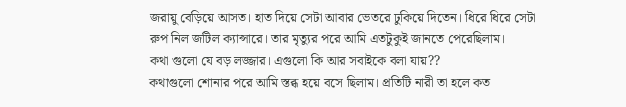জরায়ু বেড়িয়ে আসত। হাত দিয়ে সেটা আবার ভেতরে ঢুকিয়ে দিতেন। ধিরে ধিরে সেটা রুপ নিল জটিল ক্যান্সারে। তার মৃত্যুর পরে আমি এতটুকুই জানতে পেরেছিলাম।
কথা গুলো যে বড় লজ্জার। এগুলো কি আর সবাইকে বলা যায়??
কথাগুলো শোনার পরে আমি স্তব্ধ হয়ে বসে ছিলাম। প্রতিটি নারী তা হলে কত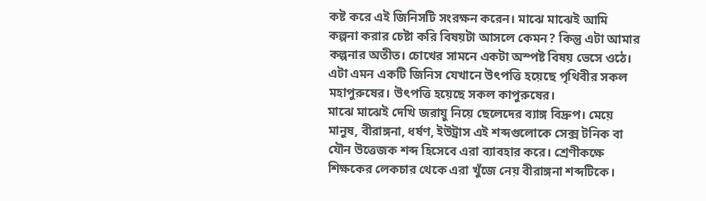কষ্ট করে এই জিনিসটি সংরক্ষন করেন। মাঝে মাঝেই আমি কল্পনা করার চেষ্টা করি বিষয়টা আসলে কেমন? কিন্তু এটা আমার কল্পনার অতীত। চোখের সামনে একটা অস্পষ্ট বিষয় ভেসে ওঠে। এটা এমন একটি জিনিস যেখানে উৎপত্তি হয়েছে পৃথিবীর সকল মহাপুরুষের। উৎপত্তি হয়েছে সকল কাপুরুষের।
মাঝে মাঝেই দেখি জরায়ু নিয়ে ছেলেদের ব্যাঙ্গ বিদ্রুপ। মেয়ে মানুষ, বীরাঙ্গনা, ধর্ষণ, ইউট্রাস এই শব্দগুলোকে সেক্স টনিক বা যৌন উত্তেজক শব্দ হিসেবে এরা ব্যাবহার করে। শ্রেণীকক্ষে শিক্ষকের লেকচার থেকে এরা খুঁজে নেয় বীরাঙ্গনা শব্দটিকে।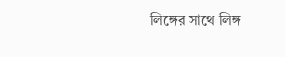লিঙ্গের সাথে লিঙ্গ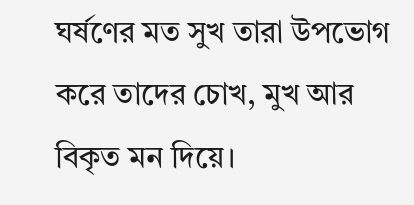ঘর্ষণের মত সুখ তারা উপভোগ করে তাদের চোখ, মুখ আর বিকৃত মন দিয়ে।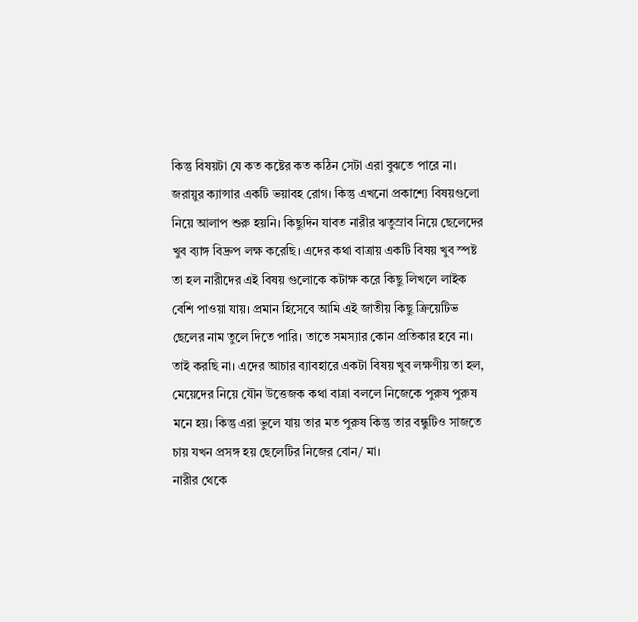কিন্তু বিষয়টা যে কত কষ্টের কত কঠিন সেটা এরা বুঝতে পারে না।
জরায়ুর ক্যান্সার একটি ভয়াবহ রোগ। কিন্তু এখনো প্রকাশ্যে বিষয়গুলো নিয়ে আলাপ শুরু হয়নি। কিছুদিন যাবত নারীর ঋতুস্রাব নিয়ে ছেলেদের খুব ব্যাঙ্গ বিদ্রুপ লক্ষ করেছি। এদের কথা বাত্রায় একটি বিষয় খুব স্পষ্ট তা হল নারীদের এই বিষয় গুলোকে কটাক্ষ করে কিছু লিখলে লাইক বেশি পাওয়া যায়। প্রমান হিসেবে আমি এই জাতীয় কিছু ক্রিয়েটিভ ছেলের নাম তুলে দিতে পারি। তাতে সমস্যার কোন প্রতিকার হবে না। তাই করছি না। এদের আচার ব্যাবহারে একটা বিষয় খুব লক্ষণীয় তা হল, মেয়েদের নিয়ে যৌন উত্তেজক কথা বাত্রা বললে নিজেকে পুরুষ পুরুষ মনে হয়। কিন্তু এরা ভুলে যায় তার মত পুরুষ কিন্তু তার বন্ধুটিও সাজতে চায় যখন প্রসঙ্গ হয় ছেলেটির নিজের বোন/ মা।
নারীর থেকে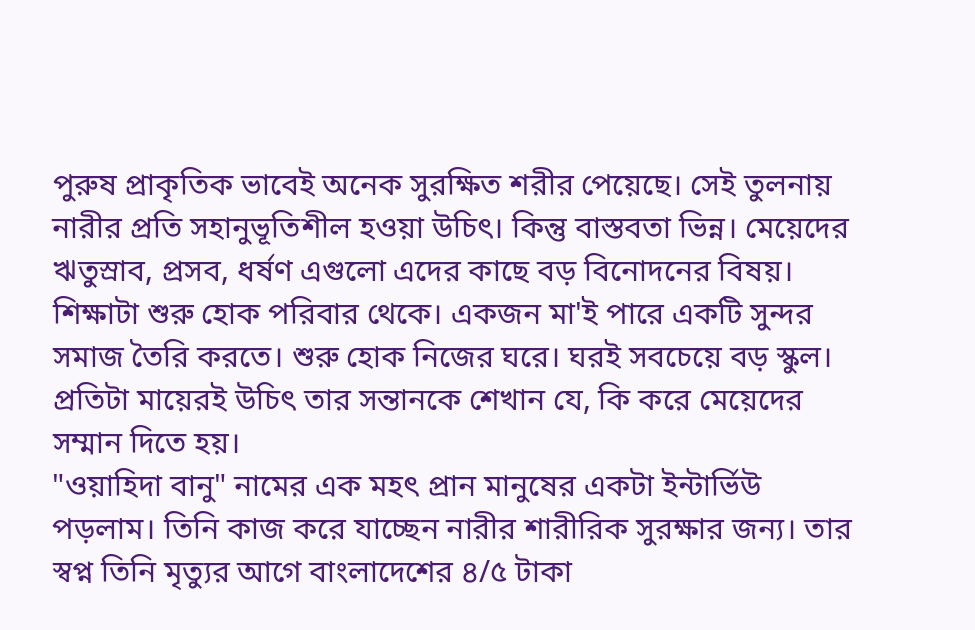পুরুষ প্রাকৃতিক ভাবেই অনেক সুরক্ষিত শরীর পেয়েছে। সেই তুলনায় নারীর প্রতি সহানুভূতিশীল হওয়া উচিৎ। কিন্তু বাস্তবতা ভিন্ন। মেয়েদের ঋতুস্রাব, প্রসব, ধর্ষণ এগুলো এদের কাছে বড় বিনোদনের বিষয়। শিক্ষাটা শুরু হোক পরিবার থেকে। একজন মা'ই পারে একটি সুন্দর সমাজ তৈরি করতে। শুরু হোক নিজের ঘরে। ঘরই সবচেয়ে বড় স্কুল। প্রতিটা মায়েরই উচিৎ তার সন্তানকে শেখান যে, কি করে মেয়েদের সম্মান দিতে হয়।
"ওয়াহিদা বানু" নামের এক মহৎ প্রান মানুষের একটা ইন্টার্ভিউ পড়লাম। তিনি কাজ করে যাচ্ছেন নারীর শারীরিক সুরক্ষার জন্য। তার স্বপ্ন তিনি মৃত্যুর আগে বাংলাদেশের ৪/৫ টাকা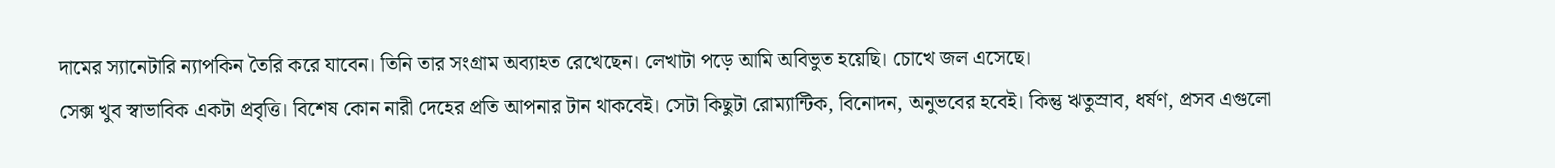দামের স্যানেটারি ন্যাপকিন তৈরি করে যাবেন। তিনি তার সংগ্রাম অব্যাহত রেখেছেন। লেখাটা পড়ে আমি অবিভুত হয়েছি। চোখে জল এসেছে।
সেক্স খুব স্বাভাবিক একটা প্রবৃত্তি। বিশেষ কোন নারী দেহের প্রতি আপনার টান থাকবেই। সেটা কিছুটা রোম্যান্টিক, বিনোদন, অনুভবের হবেই। কিন্তু ঋতুস্রাব, ধর্ষণ, প্রসব এগুলো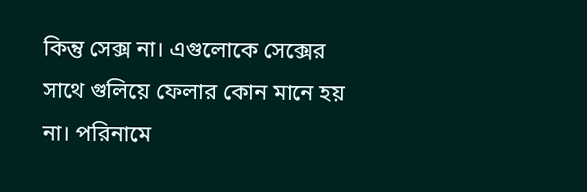কিন্তু সেক্স না। এগুলোকে সেক্সের সাথে গুলিয়ে ফেলার কোন মানে হয় না। পরিনামে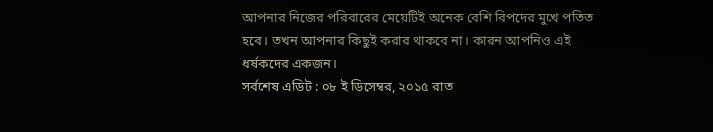আপনার নিজের পরিবারের মেয়েটিই অনেক বেশি বিপদের মুখে পতিত হবে। তখন আপনার কিছুই করার থাকবে না। কারন আপনিও এই ধর্ষকদের একজন।
সর্বশেষ এডিট : ০৮ ই ডিসেম্বর, ২০১৫ রাত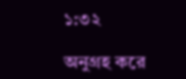১:৩২

অনুগ্রহ করে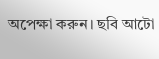অপেক্ষা করুন। ছবি আটো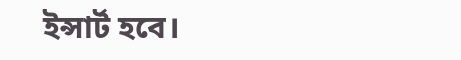ইন্সার্ট হবে।